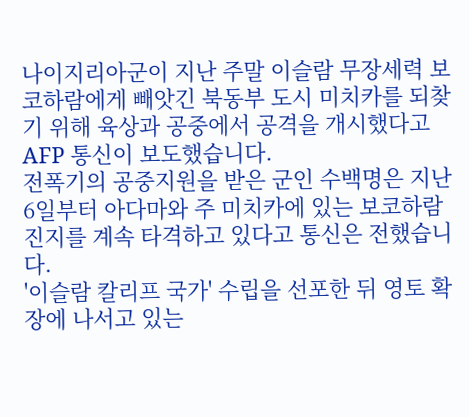나이지리아군이 지난 주말 이슬람 무장세력 보코하람에게 빼앗긴 북동부 도시 미치카를 되찾기 위해 육상과 공중에서 공격을 개시했다고 AFP 통신이 보도했습니다.
전폭기의 공중지원을 받은 군인 수백명은 지난 6일부터 아다마와 주 미치카에 있는 보코하람 진지를 계속 타격하고 있다고 통신은 전했습니다.
'이슬람 칼리프 국가' 수립을 선포한 뒤 영토 확장에 나서고 있는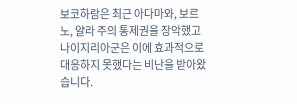보코하람은 최근 아다마와, 보르노, 얄라 주의 통제권을 장악했고 나이지리아군은 이에 효과적으로 대응하지 못했다는 비난을 받아왔습니다.